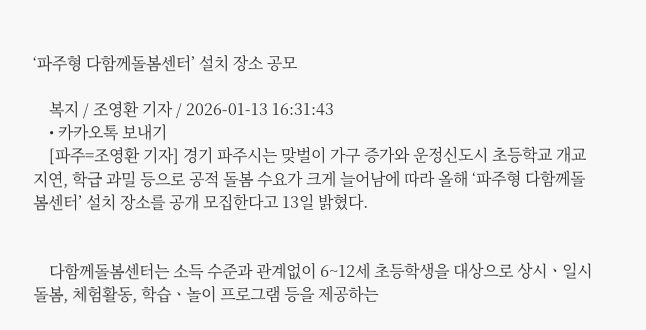‘파주형 다함께돌봄센터’ 설치 장소 공모

    복지 / 조영환 기자 / 2026-01-13 16:31:43
    • 카카오톡 보내기
    [파주=조영환 기자] 경기 파주시는 맞벌이 가구 증가와 운정신도시 초등학교 개교 지연, 학급 과밀 등으로 공적 돌봄 수요가 크게 늘어남에 따라 올해 ‘파주형 다함께돌봄센터’ 설치 장소를 공개 모집한다고 13일 밝혔다.


    다함께돌봄센터는 소득 수준과 관계없이 6~12세 초등학생을 대상으로 상시ㆍ일시 돌봄, 체험활동, 학습ㆍ놀이 프로그램 등을 제공하는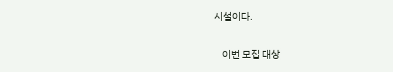시설이다.

    이번 모집 대상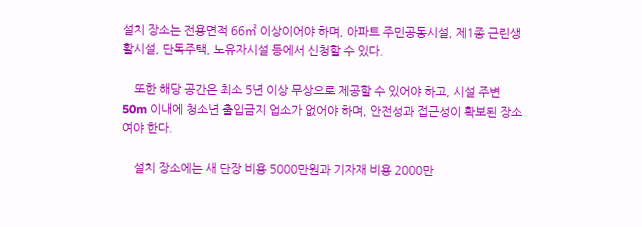설치 장소는 전용면적 66㎡ 이상이어야 하며, 아파트 주민공동시설, 제1종 근린생활시설, 단독주택, 노유자시설 등에서 신청할 수 있다.

    또한 해당 공간은 최소 5년 이상 무상으로 제공할 수 있어야 하고, 시설 주변 50m 이내에 청소년 출입금지 업소가 없어야 하며, 안전성과 접근성이 확보된 장소여야 한다.

    설치 장소에는 새 단장 비용 5000만원과 기자재 비용 2000만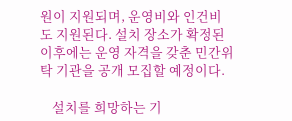원이 지원되며, 운영비와 인건비도 지원된다. 설치 장소가 확정된 이후에는 운영 자격을 갖춘 민간위탁 기관을 공개 모집할 예정이다.

    설치를 희망하는 기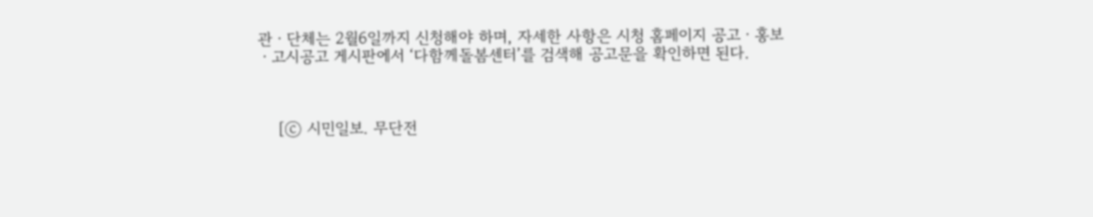관ㆍ단체는 2월6일까지 신청해야 하며, 자세한 사항은 시청 홈페이지 공고ㆍ홍보ㆍ고시공고 게시판에서 ‘다함께돌봄센터’를 검색해 공고문을 확인하면 된다.



    [ⓒ 시민일보. 무단전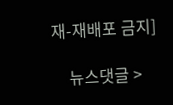재-재배포 금지]

    뉴스댓글 >